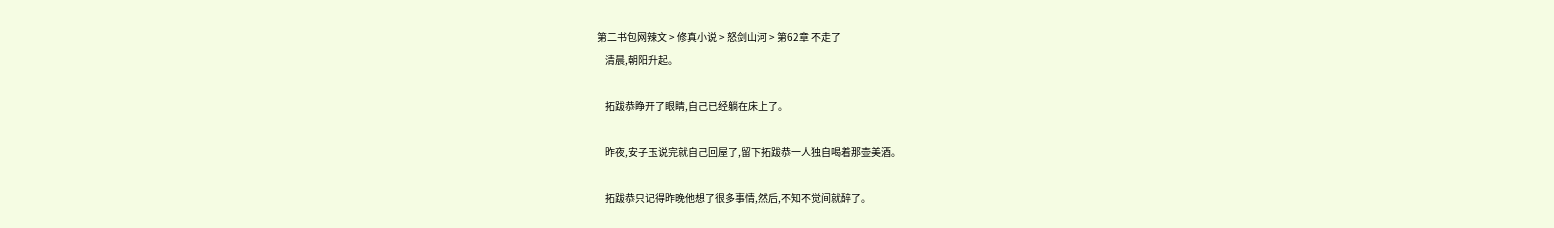第二书包网辣文 > 修真小说 > 怒剑山河 > 第62章 不走了
    清晨,朝阳升起。

    拓跋恭睁开了眼睛,自己已经躺在床上了。

    昨夜,安子玉说完就自己回屋了,留下拓跋恭一人独自喝着那壶美酒。

    拓跋恭只记得昨晚他想了很多事情,然后,不知不觉间就醉了。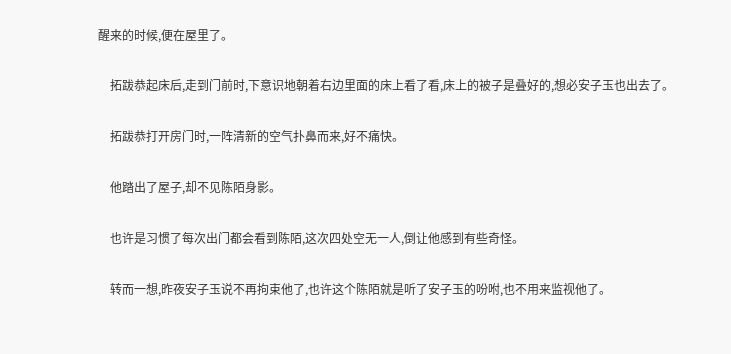醒来的时候,便在屋里了。

    拓跋恭起床后,走到门前时,下意识地朝着右边里面的床上看了看,床上的被子是叠好的,想必安子玉也出去了。

    拓跋恭打开房门时,一阵清新的空气扑鼻而来,好不痛快。

    他踏出了屋子,却不见陈陌身影。

    也许是习惯了每次出门都会看到陈陌,这次四处空无一人,倒让他感到有些奇怪。

    转而一想,昨夜安子玉说不再拘束他了,也许这个陈陌就是听了安子玉的吩咐,也不用来监视他了。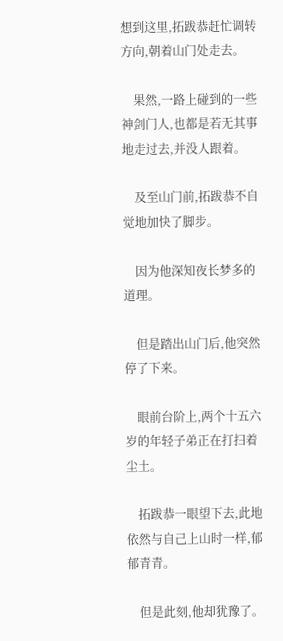想到这里,拓跋恭赶忙调转方向,朝着山门处走去。

    果然,一路上碰到的一些神剑门人,也都是若无其事地走过去,并没人跟着。

    及至山门前,拓跋恭不自觉地加快了脚步。

    因为他深知夜长梦多的道理。

    但是踏出山门后,他突然停了下来。

    眼前台阶上,两个十五六岁的年轻子弟正在打扫着尘土。

    拓跋恭一眼望下去,此地依然与自己上山时一样,郁郁青青。

    但是此刻,他却犹豫了。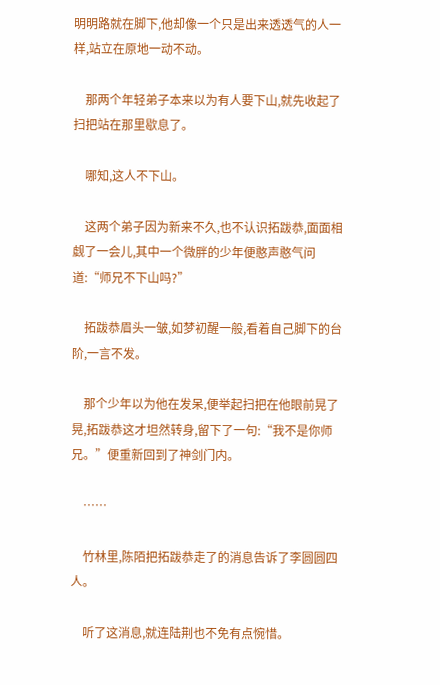明明路就在脚下,他却像一个只是出来透透气的人一样,站立在原地一动不动。

    那两个年轻弟子本来以为有人要下山,就先收起了扫把站在那里歇息了。

    哪知,这人不下山。

    这两个弟子因为新来不久,也不认识拓跋恭,面面相觑了一会儿,其中一个微胖的少年便憨声憨气问道:“师兄不下山吗?”

    拓跋恭眉头一皱,如梦初醒一般,看着自己脚下的台阶,一言不发。

    那个少年以为他在发呆,便举起扫把在他眼前晃了晃,拓跋恭这才坦然转身,留下了一句:“我不是你师兄。”便重新回到了神剑门内。

    ……

    竹林里,陈陌把拓跋恭走了的消息告诉了李圆圆四人。

    听了这消息,就连陆荆也不免有点惋惜。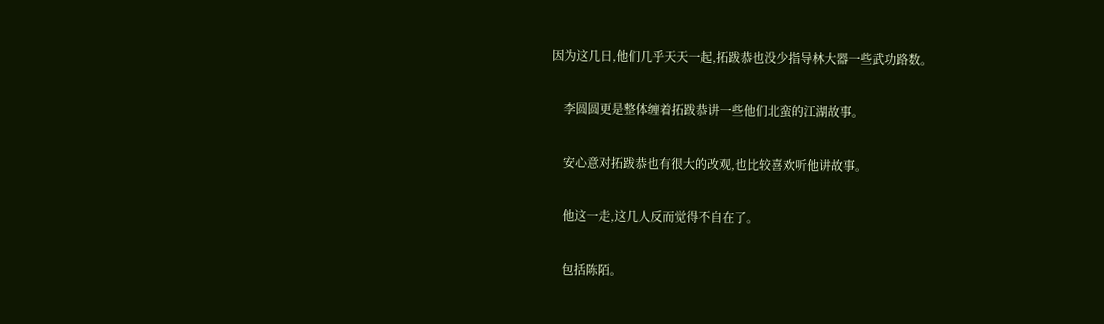因为这几日,他们几乎天天一起,拓跋恭也没少指导林大器一些武功路数。

    李圆圆更是整体缠着拓跋恭讲一些他们北蛮的江湖故事。

    安心意对拓跋恭也有很大的改观,也比较喜欢听他讲故事。

    他这一走,这几人反而觉得不自在了。

    包括陈陌。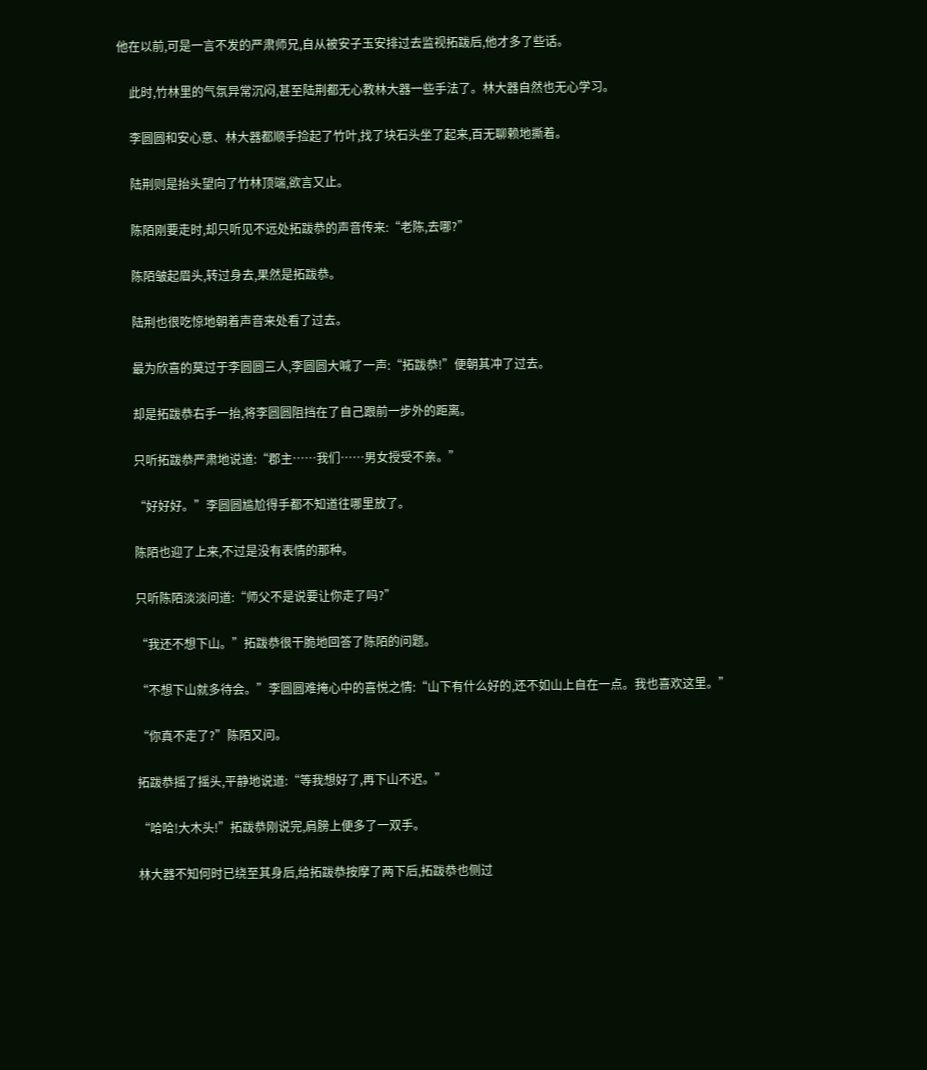他在以前,可是一言不发的严肃师兄,自从被安子玉安排过去监视拓跋后,他才多了些话。

    此时,竹林里的气氛异常沉闷,甚至陆荆都无心教林大器一些手法了。林大器自然也无心学习。

    李圆圆和安心意、林大器都顺手捡起了竹叶,找了块石头坐了起来,百无聊赖地撕着。

    陆荆则是抬头望向了竹林顶端,欲言又止。

    陈陌刚要走时,却只听见不远处拓跋恭的声音传来:“老陈,去哪?”

    陈陌皱起眉头,转过身去,果然是拓跋恭。

    陆荆也很吃惊地朝着声音来处看了过去。

    最为欣喜的莫过于李圆圆三人,李圆圆大喊了一声:“拓跋恭!”便朝其冲了过去。

    却是拓跋恭右手一抬,将李圆圆阻挡在了自己跟前一步外的距离。

    只听拓跋恭严肃地说道:“郡主……我们……男女授受不亲。”

    “好好好。”李圆圆尴尬得手都不知道往哪里放了。

    陈陌也迎了上来,不过是没有表情的那种。

    只听陈陌淡淡问道:“师父不是说要让你走了吗?”

    “我还不想下山。”拓跋恭很干脆地回答了陈陌的问题。

    “不想下山就多待会。”李圆圆难掩心中的喜悦之情:“山下有什么好的,还不如山上自在一点。我也喜欢这里。”

    “你真不走了?”陈陌又问。

    拓跋恭摇了摇头,平静地说道:“等我想好了,再下山不迟。”

    “哈哈!大木头!”拓跋恭刚说完,肩膀上便多了一双手。

    林大器不知何时已绕至其身后,给拓跋恭按摩了两下后,拓跋恭也侧过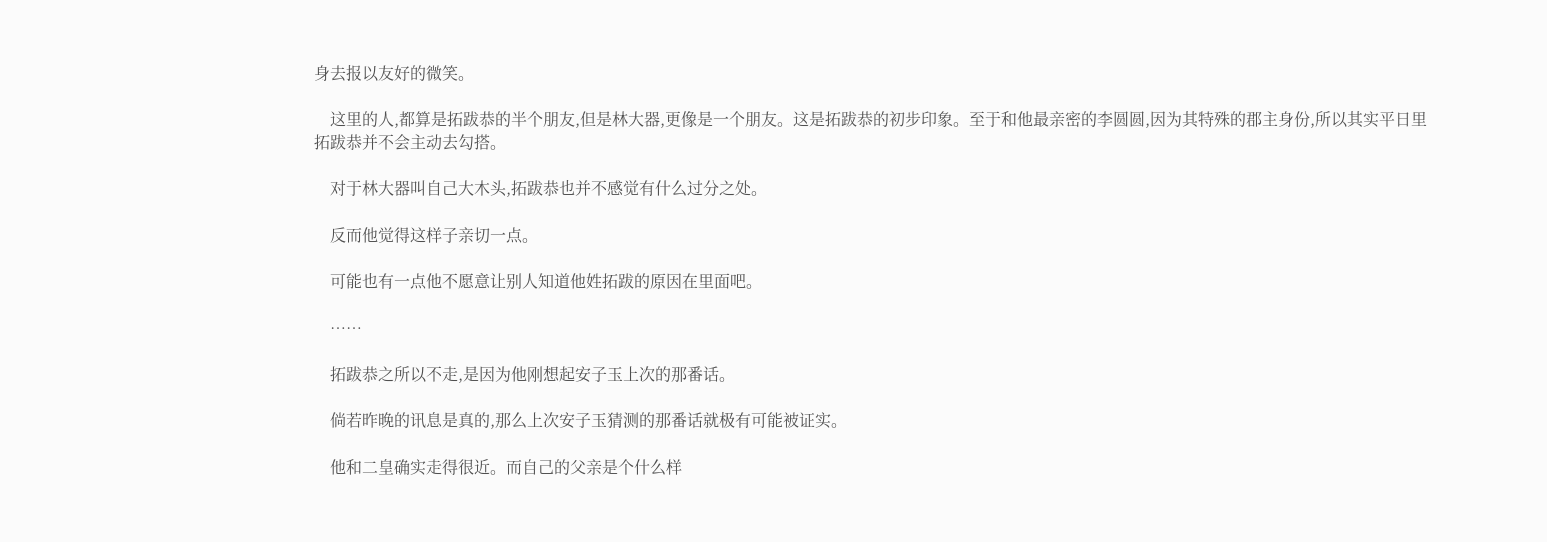身去报以友好的微笑。

    这里的人,都算是拓跋恭的半个朋友,但是林大器,更像是一个朋友。这是拓跋恭的初步印象。至于和他最亲密的李圆圆,因为其特殊的郡主身份,所以其实平日里拓跋恭并不会主动去勾搭。

    对于林大器叫自己大木头,拓跋恭也并不感觉有什么过分之处。

    反而他觉得这样子亲切一点。

    可能也有一点他不愿意让别人知道他姓拓跋的原因在里面吧。

    ……

    拓跋恭之所以不走,是因为他刚想起安子玉上次的那番话。

    倘若昨晚的讯息是真的,那么上次安子玉猜测的那番话就极有可能被证实。

    他和二皇确实走得很近。而自己的父亲是个什么样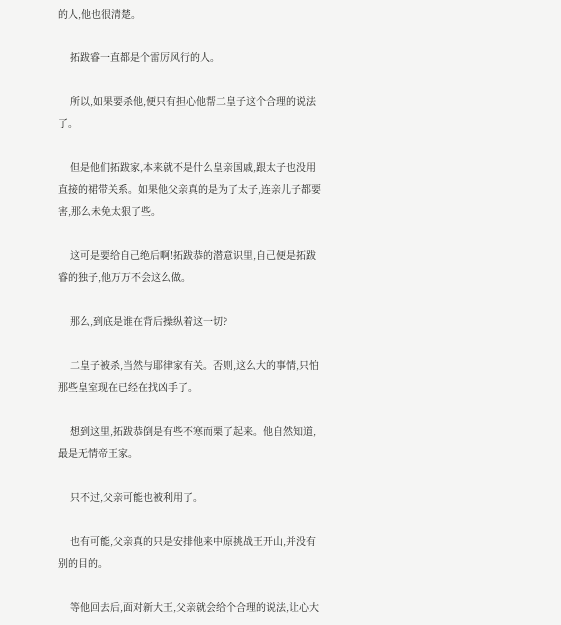的人,他也很清楚。

    拓跋睿一直都是个雷厉风行的人。

    所以,如果要杀他,便只有担心他帮二皇子这个合理的说法了。

    但是他们拓跋家,本来就不是什么皇亲国戚,跟太子也没用直接的裙带关系。如果他父亲真的是为了太子,连亲儿子都要害,那么未免太狠了些。

    这可是要给自己绝后啊!拓跋恭的潜意识里,自己便是拓跋睿的独子,他万万不会这么做。

    那么,到底是谁在背后操纵着这一切?

    二皇子被杀,当然与耶律家有关。否则,这么大的事情,只怕那些皇室现在已经在找凶手了。

    想到这里,拓跋恭倒是有些不寒而栗了起来。他自然知道,最是无情帝王家。

    只不过,父亲可能也被利用了。

    也有可能,父亲真的只是安排他来中原挑战王开山,并没有别的目的。

    等他回去后,面对新大王,父亲就会给个合理的说法,让心大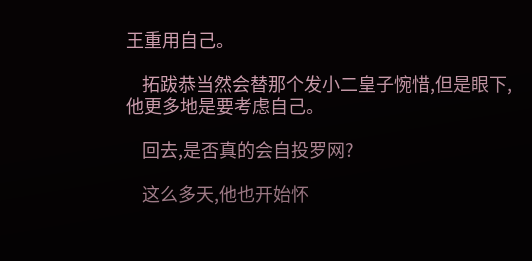王重用自己。

    拓跋恭当然会替那个发小二皇子惋惜,但是眼下,他更多地是要考虑自己。

    回去,是否真的会自投罗网?

    这么多天,他也开始怀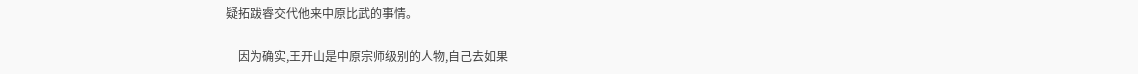疑拓跋睿交代他来中原比武的事情。

    因为确实,王开山是中原宗师级别的人物,自己去如果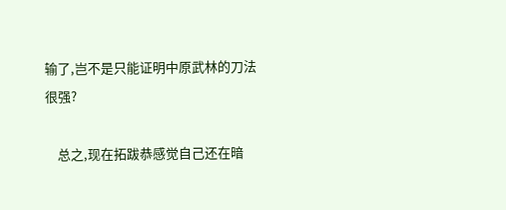输了,岂不是只能证明中原武林的刀法很强?

    总之,现在拓跋恭感觉自己还在暗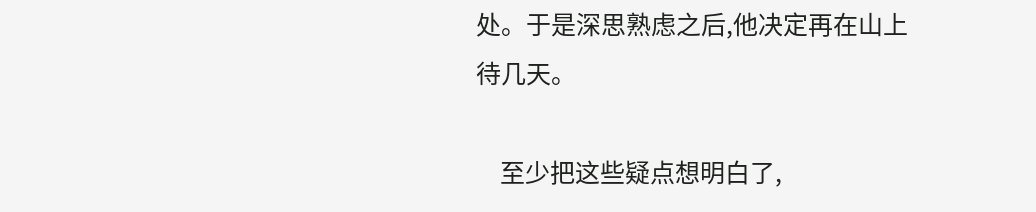处。于是深思熟虑之后,他决定再在山上待几天。

    至少把这些疑点想明白了,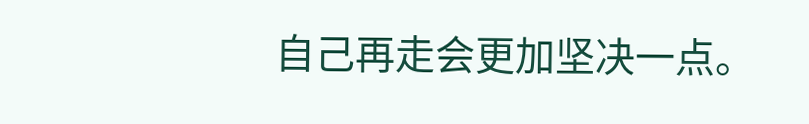自己再走会更加坚决一点。